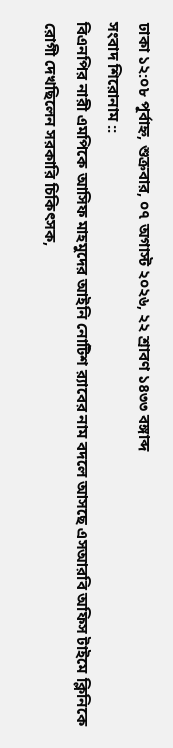ঢাকা ১২:০৮ পূর্বাহ্ন, শুক্রবার, ০৭ অগাস্ট ২০২৬, ২২ শ্রাবণ ১৪৩৩ বঙ্গাব্দ
সংবাদ শিরোনাম ::
বিএনপির নারী এমপিকে আসিফ মাহমুদের আইনি নোটিশ র‍্যাবের নাম বদলে আসছে এসআরবি অফিস টাইমে ক্লিনিকে রোগী দেখছিলেন সরকারি চিকিৎসক,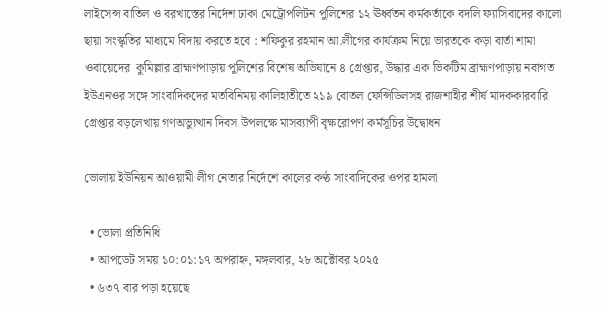লাইসেন্স বাতিল ও বরখাস্তের নির্দেশ ঢাকা মেট্রোপলিটন পুলিশের ১২ ঊর্ধ্বতন কর্মকর্তাকে বদলি ফ্যাসিবাদের কালো ছায়া সংস্কৃতির মাধ্যমে বিদায় করতে হবে : শফিকুর রহমান আ.লীগের কার্যক্রম নিয়ে ভারতকে কড়া বার্তা শামা ওবায়েদের  কুমিল্লার ব্রাহ্মণপাড়ায় পুলিশের বিশেষ অভিযানে ৪ গ্রেপ্তার, উদ্ধার এক ভিকটিম ব্রাহ্মণপাড়ায় নবাগত ইউএনওর সঙ্গে সাংবাদিকদের মতবিনিময় কালিহাতীতে ২১৯ বোতল ফেন্সিডিলসহ রাজশাহীর শীর্ষ মাদককারবারি গ্রেপ্তার বড়লেখায় গণঅভ্যুত্থান দিবস উপলক্ষে মাসব্যাপী বৃক্ষরোপণ কর্মসূচির উদ্বোধন

ভোলায় ইউনিয়ন আওয়ামী লীগ নেতার নির্দেশে কালের কণ্ঠ সাংবাদিকের ওপর হামলা

  • ভোলা প্রতিনিধি
  • আপডেট সময় ১০:০১:১৭ অপরাহ্ন, মঙ্গলবার, ২৮ অক্টোবর ২০২৫
  • ৬৩৭ বার পড়া হয়েছে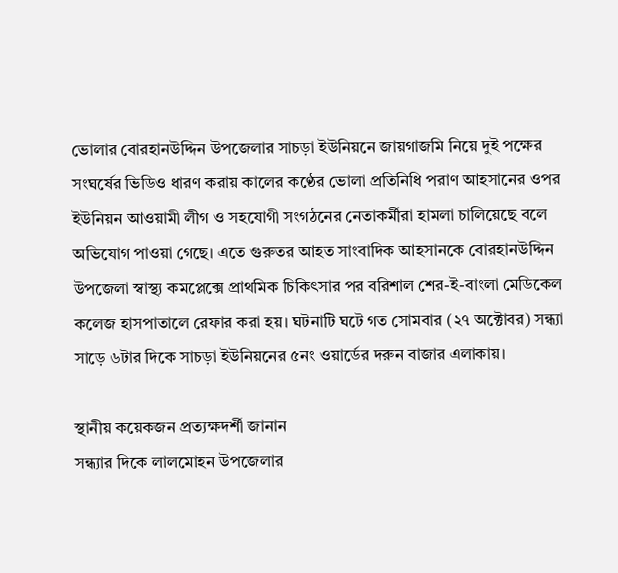ভোলার বোরহানউদ্দিন উপজেলার সাচড়া ইউনিয়নে জায়গাজমি নিয়ে দুই পক্ষের সংঘর্ষের ভিডিও ধারণ করায় কালের কণ্ঠের ভোলা প্রতিনিধি পরাণ আহসানের ওপর ইউনিয়ন আওয়ামী লীগ ও সহযোগী সংগঠনের নেতাকর্মীরা হামলা চালিয়েছে বলে অভিযোগ পাওয়া গেছে। এতে গুরুতর আহত সাংবাদিক আহসানকে বোরহানউদ্দিন উপজেলা স্বাস্থ্য কমপ্লেক্সে প্রাথমিক চিকিৎসার পর বরিশাল শের-ই-বাংলা মেডিকেল কলেজ হাসপাতালে রেফার করা হয়। ঘটনাটি ঘটে গত সোমবার (২৭ অক্টোবর) সন্ধ্যা সাড়ে ৬টার দিকে সাচড়া ইউনিয়নের ৫নং ওয়ার্ডের দরুন বাজার এলাকায়।

স্থানীয় কয়েকজন প্রত্যক্ষদর্শী জানান
সন্ধ্যার দিকে লালমোহন উপজেলার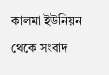কালমা ইউনিয়ন থেকে সংবাদ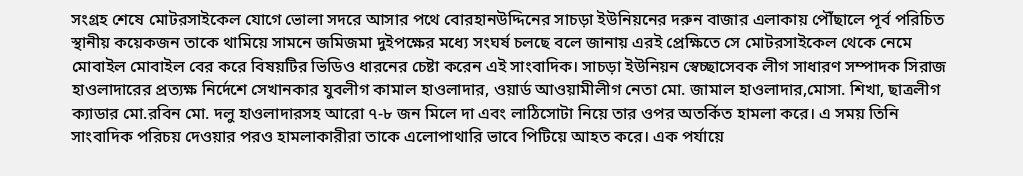সংগ্রহ শেষে মোটরসাইকেল যোগে ভোলা সদরে আসার পথে বোরহানউদ্দিনের সাচড়া ইউনিয়নের দরুন বাজার এলাকায় পৌঁছালে পূর্ব পরিচিত স্থানীয় কয়েকজন তাকে থামিয়ে সামনে জমিজমা দুইপক্ষের মধ্যে সংঘর্ষ চলছে বলে জানায় এরই প্রেক্ষিতে সে মোটরসাইকেল থেকে নেমে মোবাইল মোবাইল বের করে বিষয়টির ভিডিও ধারনের চেষ্টা করেন এই সাংবাদিক। সাচড়া ইউনিয়ন স্বেচ্ছাসেবক লীগ সাধারণ সম্পাদক সিরাজ হাওলাদারের প্রত্যক্ষ নির্দেশে সেখানকার যুবলীগ কামাল হাওলাদার, ওয়ার্ড আওয়ামীলীগ নেতা মো. জামাল হাওলাদার,মোসা. শিখা, ছাত্রলীগ ক্যাডার মো.রবিন মো. দলু হাওলাদারসহ আরো ৭-৮ জন মিলে দা এবং লাঠিসোটা নিয়ে তার ওপর অতর্কিত হামলা করে। এ সময় তিনি সাংবাদিক পরিচয় দেওয়ার পরও হামলাকারীরা তাকে এলোপাথারি ভাবে পিটিয়ে আহত করে। এক পর্যায়ে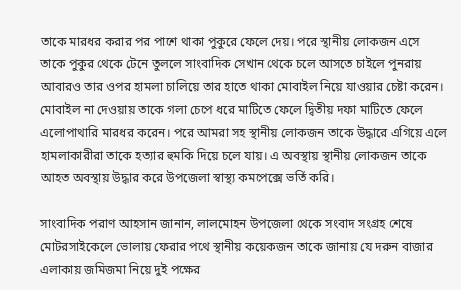তাকে মারধর করার পর পাশে থাকা পুকুরে ফেলে দেয়। পরে স্থানীয় লোকজন এসে তাকে পুকুর থেকে টেনে তুললে সাংবাদিক সেখান থেকে চলে আসতে চাইলে পুনরায় আবারও তার ওপর হামলা চালিয়ে তার হাতে থাকা মোবাইল নিয়ে যাওয়ার চেষ্টা করেন। মোবাইল না দেওয়ায় তাকে গলা চেপে ধরে মাটিতে ফেলে দ্বিতীয় দফা মাটিতে ফেলে এলোপাথারি মারধর করেন। পরে আমরা সহ স্থানীয় লোকজন তাকে উদ্ধারে এগিয়ে এলে হামলাকারীরা তাকে হত্যার হুমকি দিয়ে চলে যায়। এ অবস্থায় স্থানীয় লোকজন তাকে আহত অবস্থায় উদ্ধার করে উপজেলা স্বাস্থ্য কমপেক্সে ভর্তি করি।

সাংবাদিক পরাণ আহসান জানান, লালমোহন উপজেলা থেকে সংবাদ সংগ্রহ শেষে মোটরসাইকেলে ভোলায় ফেরার পথে স্থানীয় কয়েকজন তাকে জানায় যে দরুন বাজার এলাকায় জমিজমা নিয়ে দুই পক্ষের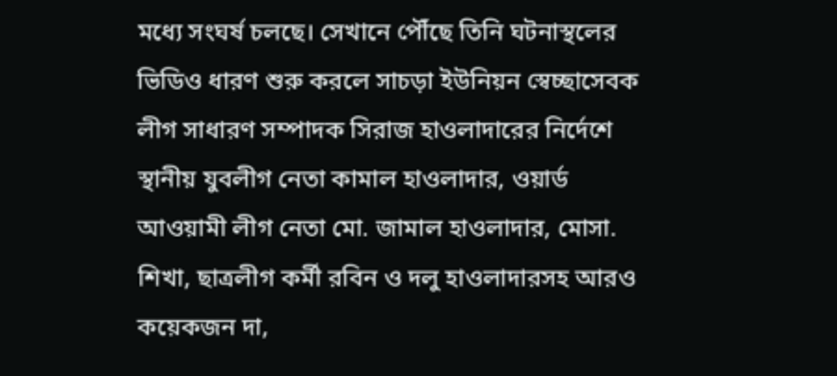মধ্যে সংঘর্ষ চলছে। সেখানে পৌঁছে তিনি ঘটনাস্থলের ভিডিও ধারণ শুরু করলে সাচড়া ইউনিয়ন স্বেচ্ছাসেবক লীগ সাধারণ সম্পাদক সিরাজ হাওলাদারের নির্দেশে স্থানীয় যুবলীগ নেতা কামাল হাওলাদার, ওয়ার্ড আওয়ামী লীগ নেতা মো. জামাল হাওলাদার, মোসা. শিখা, ছাত্রলীগ কর্মী রবিন ও দলু হাওলাদারসহ আরও কয়েকজন দা,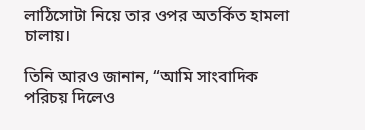লাঠিসোটা নিয়ে তার ওপর অতর্কিত হামলা চালায়।

তিনি আরও জানান, “আমি সাংবাদিক পরিচয় দিলেও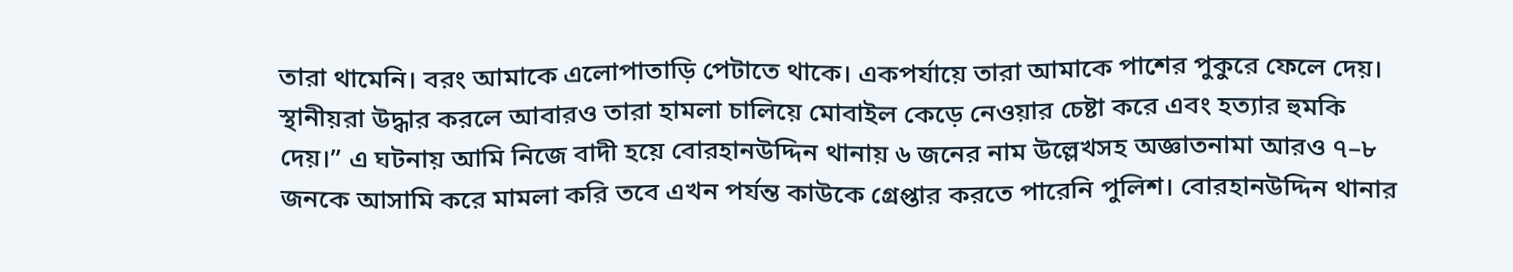তারা থামেনি। বরং আমাকে এলোপাতাড়ি পেটাতে থাকে। একপর্যায়ে তারা আমাকে পাশের পুকুরে ফেলে দেয়। স্থানীয়রা উদ্ধার করলে আবারও তারা হামলা চালিয়ে মোবাইল কেড়ে নেওয়ার চেষ্টা করে এবং হত্যার হুমকি দেয়।” এ ঘটনায় আমি নিজে বাদী হয়ে বোরহানউদ্দিন থানায় ৬ জনের নাম উল্লেখসহ অজ্ঞাতনামা আরও ৭–৮ জনকে আসামি করে মামলা করি তবে এখন পর্যন্ত কাউকে গ্রেপ্তার করতে পারেনি পুলিশ। বোরহানউদ্দিন থানার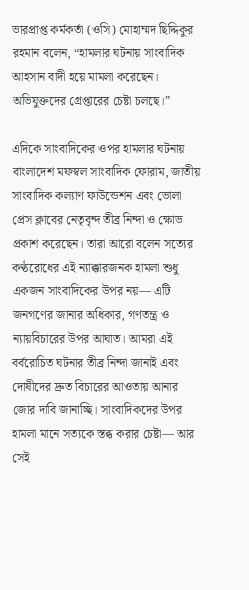ভারপ্রাপ্ত কর্মকর্তা (ওসি) মোহাম্মদ ছিদ্দিকুর রহমান বলেন, “হামলার ঘটনায় সাংবাদিক আহসান বাদী হয়ে মামলা করেছেন। অভিযুক্তদের গ্রেপ্তারের চেষ্টা চলছে।”

এদিকে সাংবাদিকের ওপর হামলার ঘটনায় বাংলাদেশ মফস্বল সাংবাদিক ফোরাম, জাতীয় সাংবাদিক কল্যাণ ফাউন্ডেশন এবং ভোলা প্রেস ক্লাবের নেতৃবৃন্দ তীব্র নিন্দা ও ক্ষোভ প্রকাশ করেছেন। তারা আরো বলেন সত্যের কণ্ঠরোধের এই ন্যাক্কারজনক হামলা শুধু একজন সাংবাদিকের উপর নয়— এটি জনগণের জানার অধিকার, গণতন্ত্র ও ন্যায়বিচারের উপর আঘাত। আমরা এই বর্বরোচিত ঘটনার তীব্র নিন্দা জানাই এবং দোষীদের দ্রুত বিচারের আওতায় আনার জোর দাবি জানাচ্ছি। সাংবাদিকদের উপর হামলা মানে সত্যকে স্তব্ধ করার চেষ্টা— আর সেই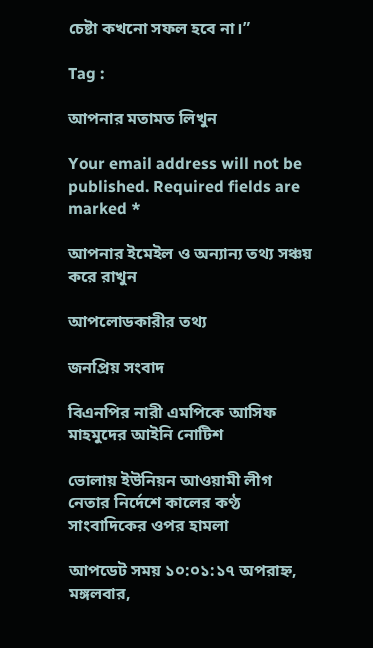চেষ্টা কখনো সফল হবে না।”

Tag :

আপনার মতামত লিখুন

Your email address will not be published. Required fields are marked *

আপনার ইমেইল ও অন্যান্য তথ্য সঞ্চয় করে রাখুন

আপলোডকারীর তথ্য

জনপ্রিয় সংবাদ

বিএনপির নারী এমপিকে আসিফ মাহমুদের আইনি নোটিশ

ভোলায় ইউনিয়ন আওয়ামী লীগ নেতার নির্দেশে কালের কণ্ঠ সাংবাদিকের ওপর হামলা

আপডেট সময় ১০:০১:১৭ অপরাহ্ন, মঙ্গলবার,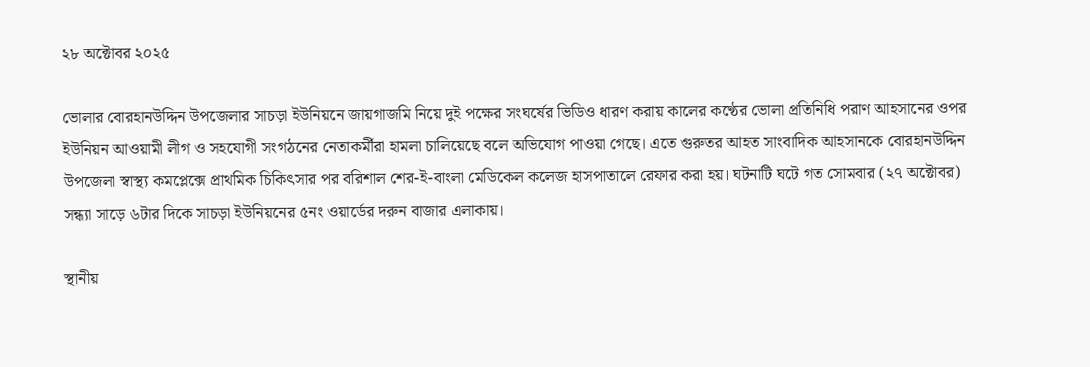২৮ অক্টোবর ২০২৫

ভোলার বোরহানউদ্দিন উপজেলার সাচড়া ইউনিয়নে জায়গাজমি নিয়ে দুই পক্ষের সংঘর্ষের ভিডিও ধারণ করায় কালের কণ্ঠের ভোলা প্রতিনিধি পরাণ আহসানের ওপর ইউনিয়ন আওয়ামী লীগ ও সহযোগী সংগঠনের নেতাকর্মীরা হামলা চালিয়েছে বলে অভিযোগ পাওয়া গেছে। এতে গুরুতর আহত সাংবাদিক আহসানকে বোরহানউদ্দিন উপজেলা স্বাস্থ্য কমপ্লেক্সে প্রাথমিক চিকিৎসার পর বরিশাল শের-ই-বাংলা মেডিকেল কলেজ হাসপাতালে রেফার করা হয়। ঘটনাটি ঘটে গত সোমবার (২৭ অক্টোবর) সন্ধ্যা সাড়ে ৬টার দিকে সাচড়া ইউনিয়নের ৫নং ওয়ার্ডের দরুন বাজার এলাকায়।

স্থানীয়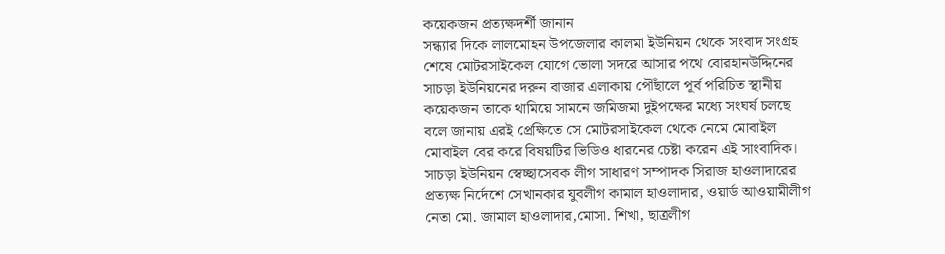কয়েকজন প্রত্যক্ষদর্শী জানান
সন্ধ্যার দিকে লালমোহন উপজেলার কালমা ইউনিয়ন থেকে সংবাদ সংগ্রহ শেষে মোটরসাইকেল যোগে ভোলা সদরে আসার পথে বোরহানউদ্দিনের সাচড়া ইউনিয়নের দরুন বাজার এলাকায় পৌঁছালে পূর্ব পরিচিত স্থানীয় কয়েকজন তাকে থামিয়ে সামনে জমিজমা দুইপক্ষের মধ্যে সংঘর্ষ চলছে বলে জানায় এরই প্রেক্ষিতে সে মোটরসাইকেল থেকে নেমে মোবাইল মোবাইল বের করে বিষয়টির ভিডিও ধারনের চেষ্টা করেন এই সাংবাদিক। সাচড়া ইউনিয়ন স্বেচ্ছাসেবক লীগ সাধারণ সম্পাদক সিরাজ হাওলাদারের প্রত্যক্ষ নির্দেশে সেখানকার যুবলীগ কামাল হাওলাদার, ওয়ার্ড আওয়ামীলীগ নেতা মো. জামাল হাওলাদার,মোসা. শিখা, ছাত্রলীগ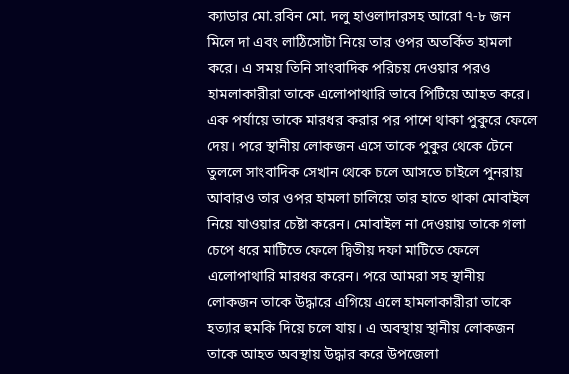ক্যাডার মো.রবিন মো. দলু হাওলাদারসহ আরো ৭-৮ জন মিলে দা এবং লাঠিসোটা নিয়ে তার ওপর অতর্কিত হামলা করে। এ সময় তিনি সাংবাদিক পরিচয় দেওয়ার পরও হামলাকারীরা তাকে এলোপাথারি ভাবে পিটিয়ে আহত করে। এক পর্যায়ে তাকে মারধর করার পর পাশে থাকা পুকুরে ফেলে দেয়। পরে স্থানীয় লোকজন এসে তাকে পুকুর থেকে টেনে তুললে সাংবাদিক সেখান থেকে চলে আসতে চাইলে পুনরায় আবারও তার ওপর হামলা চালিয়ে তার হাতে থাকা মোবাইল নিয়ে যাওয়ার চেষ্টা করেন। মোবাইল না দেওয়ায় তাকে গলা চেপে ধরে মাটিতে ফেলে দ্বিতীয় দফা মাটিতে ফেলে এলোপাথারি মারধর করেন। পরে আমরা সহ স্থানীয় লোকজন তাকে উদ্ধারে এগিয়ে এলে হামলাকারীরা তাকে হত্যার হুমকি দিয়ে চলে যায়। এ অবস্থায় স্থানীয় লোকজন তাকে আহত অবস্থায় উদ্ধার করে উপজেলা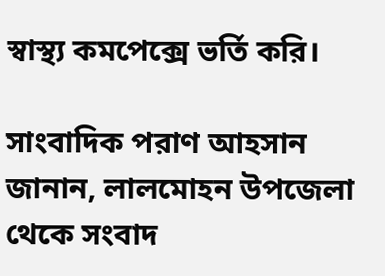স্বাস্থ্য কমপেক্সে ভর্তি করি।

সাংবাদিক পরাণ আহসান জানান, লালমোহন উপজেলা থেকে সংবাদ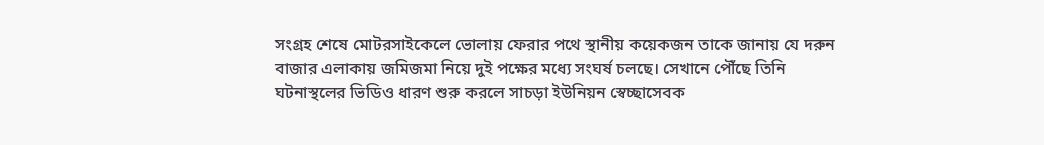সংগ্রহ শেষে মোটরসাইকেলে ভোলায় ফেরার পথে স্থানীয় কয়েকজন তাকে জানায় যে দরুন বাজার এলাকায় জমিজমা নিয়ে দুই পক্ষের মধ্যে সংঘর্ষ চলছে। সেখানে পৌঁছে তিনি ঘটনাস্থলের ভিডিও ধারণ শুরু করলে সাচড়া ইউনিয়ন স্বেচ্ছাসেবক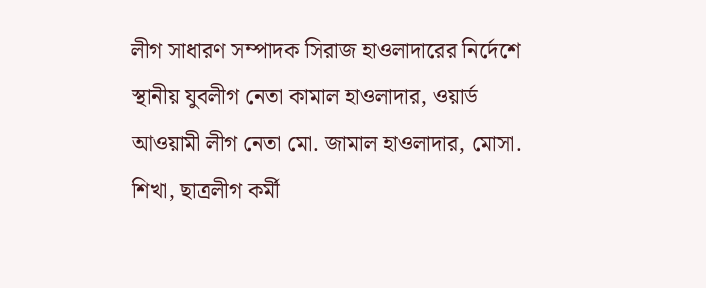লীগ সাধারণ সম্পাদক সিরাজ হাওলাদারের নির্দেশে স্থানীয় যুবলীগ নেতা কামাল হাওলাদার, ওয়ার্ড আওয়ামী লীগ নেতা মো. জামাল হাওলাদার, মোসা. শিখা, ছাত্রলীগ কর্মী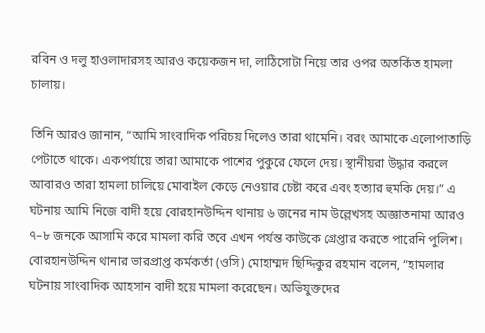রবিন ও দলু হাওলাদারসহ আরও কয়েকজন দা, লাঠিসোটা নিয়ে তার ওপর অতর্কিত হামলা চালায়।

তিনি আরও জানান, “আমি সাংবাদিক পরিচয় দিলেও তারা থামেনি। বরং আমাকে এলোপাতাড়ি পেটাতে থাকে। একপর্যায়ে তারা আমাকে পাশের পুকুরে ফেলে দেয়। স্থানীয়রা উদ্ধার করলে আবারও তারা হামলা চালিয়ে মোবাইল কেড়ে নেওয়ার চেষ্টা করে এবং হত্যার হুমকি দেয়।” এ ঘটনায় আমি নিজে বাদী হয়ে বোরহানউদ্দিন থানায় ৬ জনের নাম উল্লেখসহ অজ্ঞাতনামা আরও ৭–৮ জনকে আসামি করে মামলা করি তবে এখন পর্যন্ত কাউকে গ্রেপ্তার করতে পারেনি পুলিশ। বোরহানউদ্দিন থানার ভারপ্রাপ্ত কর্মকর্তা (ওসি) মোহাম্মদ ছিদ্দিকুর রহমান বলেন, “হামলার ঘটনায় সাংবাদিক আহসান বাদী হয়ে মামলা করেছেন। অভিযুক্তদের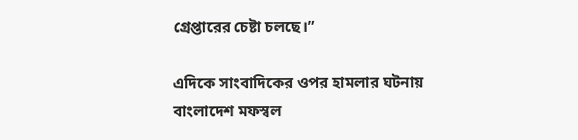গ্রেপ্তারের চেষ্টা চলছে।”

এদিকে সাংবাদিকের ওপর হামলার ঘটনায় বাংলাদেশ মফস্বল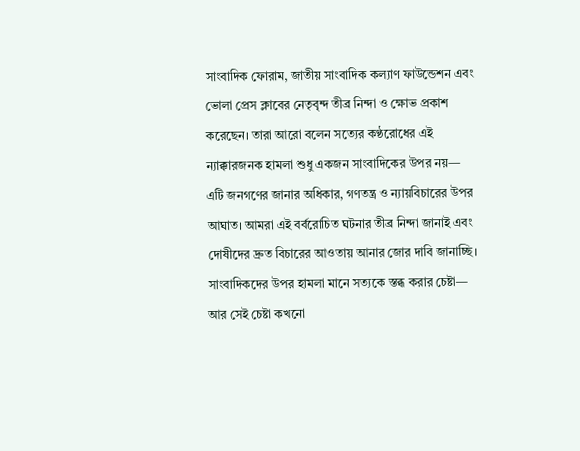সাংবাদিক ফোরাম, জাতীয় সাংবাদিক কল্যাণ ফাউন্ডেশন এবং ভোলা প্রেস ক্লাবের নেতৃবৃন্দ তীব্র নিন্দা ও ক্ষোভ প্রকাশ করেছেন। তারা আরো বলেন সত্যের কণ্ঠরোধের এই ন্যাক্কারজনক হামলা শুধু একজন সাংবাদিকের উপর নয়— এটি জনগণের জানার অধিকার, গণতন্ত্র ও ন্যায়বিচারের উপর আঘাত। আমরা এই বর্বরোচিত ঘটনার তীব্র নিন্দা জানাই এবং দোষীদের দ্রুত বিচারের আওতায় আনার জোর দাবি জানাচ্ছি। সাংবাদিকদের উপর হামলা মানে সত্যকে স্তব্ধ করার চেষ্টা— আর সেই চেষ্টা কখনো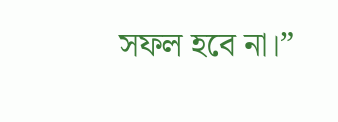সফল হবে না।”